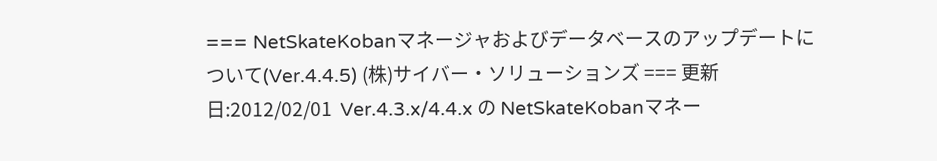=== NetSkateKobanマネージャおよびデータベースのアップデートについて(Ver.4.4.5) (株)サイバー・ソリューションズ === 更新日:2012/02/01  Ver.4.3.x/4.4.x の NetSkateKobanマネー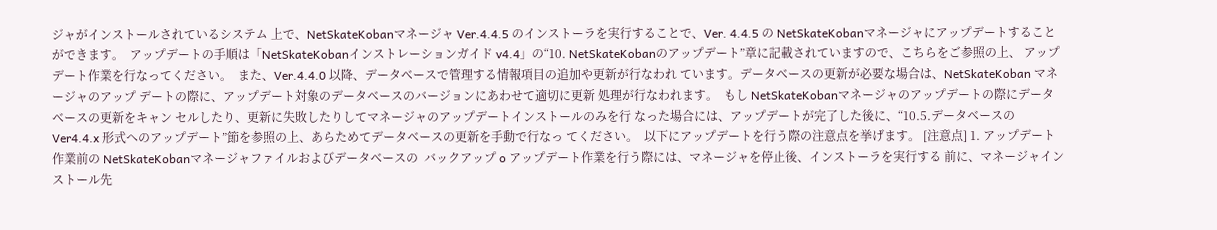ジャがインストールされているシステム 上で、NetSkateKobanマネージャ Ver.4.4.5 のインストーラを実行することで、Ver. 4.4.5 の NetSkateKobanマネージャにアップデートすることができます。  アップデートの手順は「NetSkateKobanインストレーションガイド v4.4」の“10. NetSkateKobanのアップデート”章に記載されていますので、こちらをご参照の上、 アップデート作業を行なってください。  また、Ver.4.4.0 以降、データベースで管理する情報項目の追加や更新が行なわれ ています。データベースの更新が必要な場合は、NetSkateKoban マネージャのアップ デートの際に、アップデート対象のデータベースのバージョンにあわせて適切に更新 処理が行なわれます。  もし NetSkateKobanマネージャのアップデートの際にデータベースの更新をキャン セルしたり、更新に失敗したりしてマネージャのアップデートインストールのみを行 なった場合には、アップデートが完了した後に、“10.5.データベースの Ver4.4.x 形式へのアップデート”節を参照の上、あらためてデータベースの更新を手動で行なっ てください。  以下にアップデートを行う際の注意点を挙げます。 [注意点] 1. アップデート作業前の NetSkateKobanマネージャファイルおよびデータベースの  バックアップ o アップデート作業を行う際には、マネージャを停止後、インストーラを実行する 前に、マネージャインストール先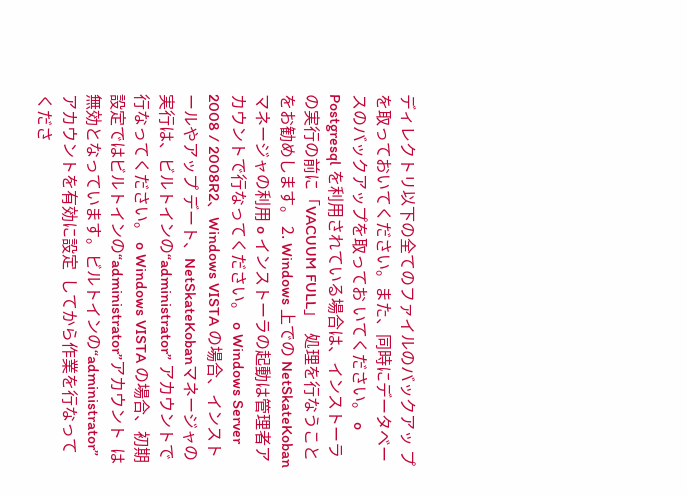ディレクトリ以下の全てのファイルのバックアッ プを取っておいてください。また、同時にデータベースのバックアップを取ってお いてください。 o Postgresql を利用されている場合は、インストーラの実行の前に「VACUUM FULL」  処理を行なうことをお勧めします。 2. Windows 上での NetSkateKoban マネージャの利用 o インストーラの起動は管理者アカウントで行なってください。 o Windows Server 2008 / 2008R2、Windows VISTA の場合、インストールやアップ デート、NetSkateKobanマネージャの実行は、ビルトインの“administrator” アカウントで行なってください。 o Windows VISTA の場合、初期設定ではビルトインの“administrator”アカウント  は無効となっています。ビルトインの“administrator”アカウントを有効に設定  してから作業を行なってくださ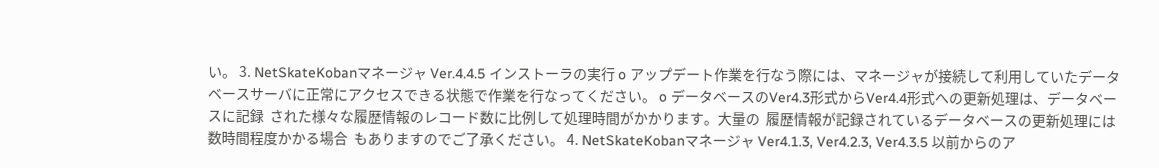い。 3. NetSkateKobanマネージャ Ver.4.4.5 インストーラの実行 o アップデート作業を行なう際には、マネージャが接続して利用していたデータ ベースサーバに正常にアクセスできる状態で作業を行なってください。 o データベースのVer4.3形式からVer4.4形式への更新処理は、データベースに記録  された様々な履歴情報のレコード数に比例して処理時間がかかります。大量の  履歴情報が記録されているデータベースの更新処理には数時間程度かかる場合  もありますのでご了承ください。 4. NetSkateKobanマネージャ Ver4.1.3, Ver4.2.3, Ver4.3.5 以前からのア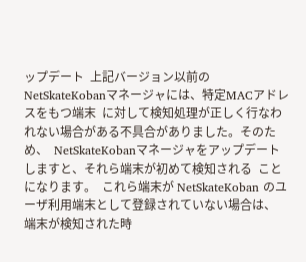ップデート  上記バージョン以前の NetSkateKobanマネージャには、特定MACアドレスをもつ端末  に対して検知処理が正しく行なわれない場合がある不具合がありました。そのため、  NetSkateKobanマネージャをアップデートしますと、それら端末が初めて検知される  ことになります。  これら端末が NetSkateKoban のユーザ利用端末として登録されていない場合は、  端末が検知された時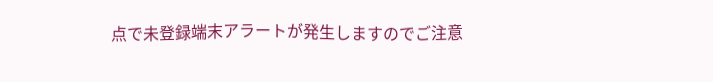点で未登録端末アラートが発生しますのでご注意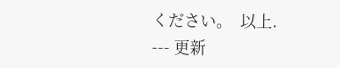ください。  以上. --- 更新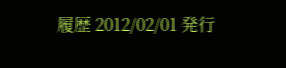履歴 2012/02/01 発行